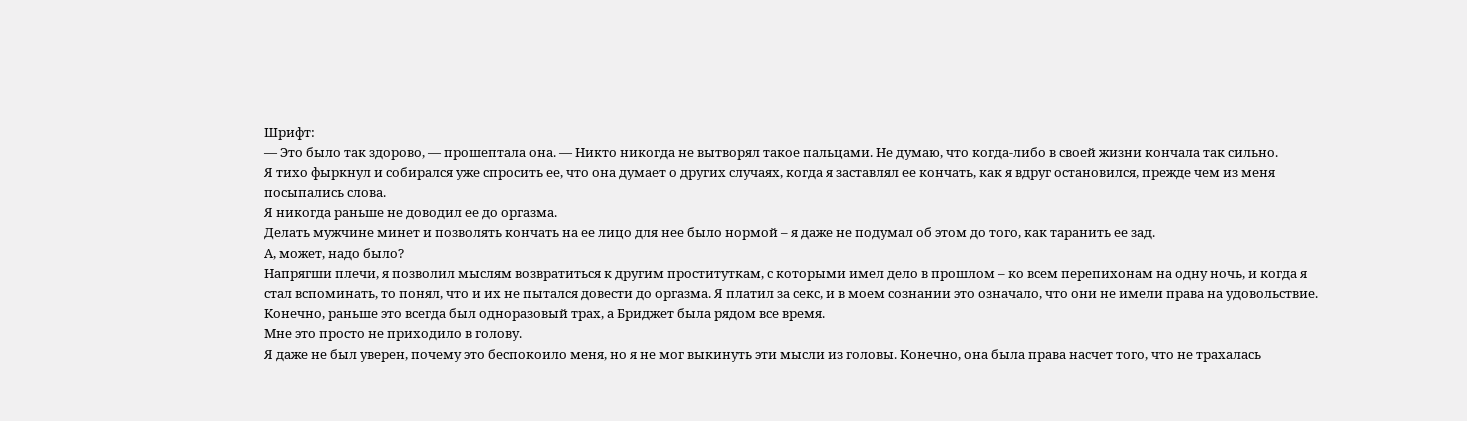Шрифт:
— Это было так здорово, — прошептала она. — Никто никогда не вытворял такое пальцами. Не думаю, что когда-либо в своей жизни кончала так сильно.
Я тихо фыркнул и собирался уже спросить ее, что она думает о других случаях, когда я заставлял ее кончать, как я вдруг остановился, прежде чем из меня посыпались слова.
Я никогда раньше не доводил ее до оргазма.
Делать мужчине минет и позволять кончать на ее лицо для нее было нормой – я даже не подумал об этом до того, как таранить ее зад.
А, может, надо было?
Напрягши плечи, я позволил мыслям возвратиться к другим проституткам, с которыми имел дело в прошлом – ко всем перепихонам на одну ночь, и когда я стал вспоминать, то понял, что и их не пытался довести до оргазма. Я платил за секс, и в моем сознании это означало, что они не имели права на удовольствие. Конечно, раньше это всегда был одноразовый трах, а Бриджет была рядом все время.
Мне это просто не приходило в голову.
Я даже не был уверен, почему это беспокоило меня, но я не мог выкинуть эти мысли из головы. Конечно, она была права насчет того, что не трахалась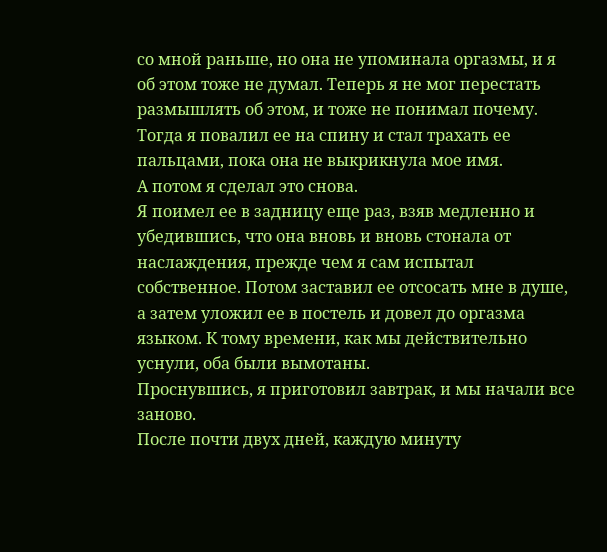со мной раньше, но она не упоминала оргазмы, и я об этом тоже не думал. Теперь я не мог перестать размышлять об этом, и тоже не понимал почему.
Тогда я повалил ее на спину и стал трахать ее пальцами, пока она не выкрикнула мое имя.
А потом я сделал это снова.
Я поимел ее в задницу еще раз, взяв медленно и убедившись, что она вновь и вновь стонала от наслаждения, прежде чем я сам испытал собственное. Потом заставил ее отсосать мне в душе, а затем уложил ее в постель и довел до оргазма языком. К тому времени, как мы действительно уснули, оба были вымотаны.
Проснувшись, я приготовил завтрак, и мы начали все заново.
После почти двух дней, каждую минуту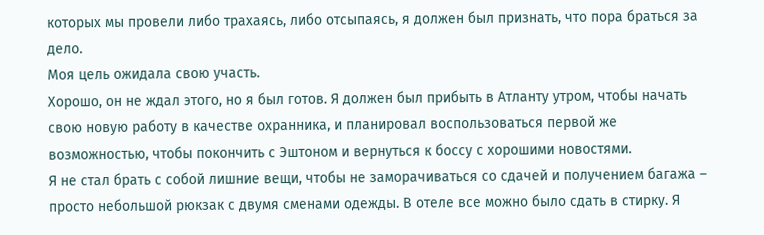которых мы провели либо трахаясь, либо отсыпаясь, я должен был признать, что пора браться за дело.
Моя цель ожидала свою участь.
Хорошо, он не ждал этого, но я был готов. Я должен был прибыть в Атланту утром, чтобы начать свою новую работу в качестве охранника, и планировал воспользоваться первой же возможностью, чтобы покончить с Эштоном и вернуться к боссу с хорошими новостями.
Я не стал брать с собой лишние вещи, чтобы не заморачиваться со сдачей и получением багажа – просто небольшой рюкзак с двумя сменами одежды. В отеле все можно было сдать в стирку. Я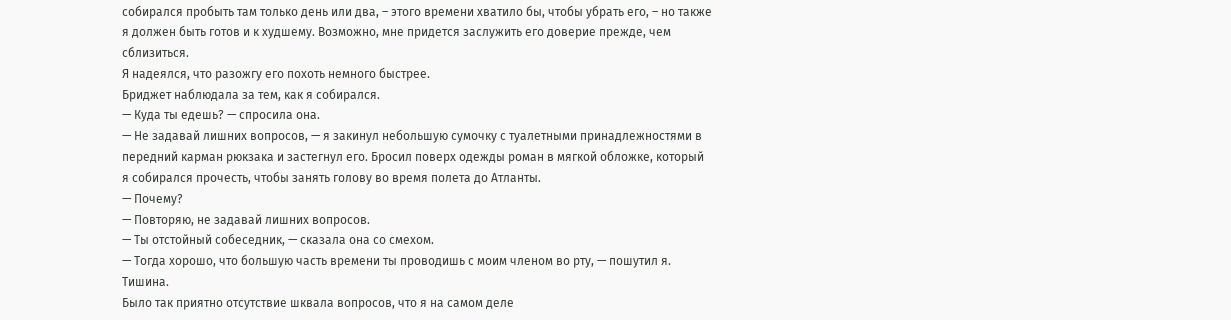собирался пробыть там только день или два, – этого времени хватило бы, чтобы убрать его, – но также я должен быть готов и к худшему. Возможно, мне придется заслужить его доверие прежде, чем сблизиться.
Я надеялся, что разожгу его похоть немного быстрее.
Бриджет наблюдала за тем, как я собирался.
— Куда ты едешь? — спросила она.
— Не задавай лишних вопросов, — я закинул небольшую сумочку с туалетными принадлежностями в передний карман рюкзака и застегнул его. Бросил поверх одежды роман в мягкой обложке, который я собирался прочесть, чтобы занять голову во время полета до Атланты.
— Почему?
— Повторяю, не задавай лишних вопросов.
— Ты отстойный собеседник, — сказала она со смехом.
— Тогда хорошо, что большую часть времени ты проводишь с моим членом во рту, — пошутил я.
Тишина.
Было так приятно отсутствие шквала вопросов, что я на самом деле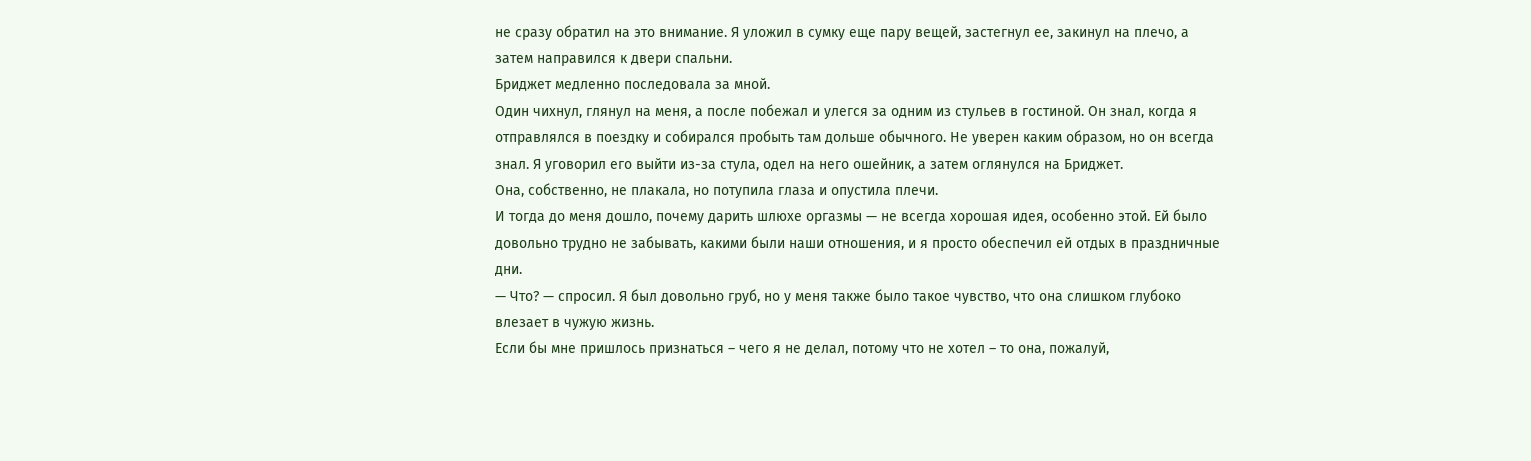не сразу обратил на это внимание. Я уложил в сумку еще пару вещей, застегнул ее, закинул на плечо, а затем направился к двери спальни.
Бриджет медленно последовала за мной.
Один чихнул, глянул на меня, а после побежал и улегся за одним из стульев в гостиной. Он знал, когда я отправлялся в поездку и собирался пробыть там дольше обычного. Не уверен каким образом, но он всегда знал. Я уговорил его выйти из-за стула, одел на него ошейник, а затем оглянулся на Бриджет.
Она, собственно, не плакала, но потупила глаза и опустила плечи.
И тогда до меня дошло, почему дарить шлюхе оргазмы — не всегда хорошая идея, особенно этой. Ей было довольно трудно не забывать, какими были наши отношения, и я просто обеспечил ей отдых в праздничные дни.
— Что? — спросил. Я был довольно груб, но у меня также было такое чувство, что она слишком глубоко влезает в чужую жизнь.
Если бы мне пришлось признаться – чего я не делал, потому что не хотел – то она, пожалуй,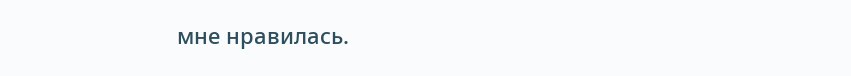мне нравилась.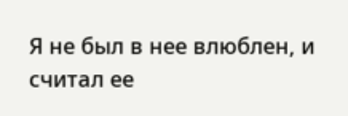Я не был в нее влюблен, и считал ее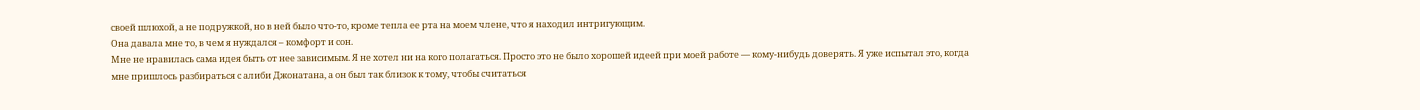своей шлюхой, а не подружкой, но в ней было что-то, кроме тепла ее рта на моем члене, что я находил интригующим.
Она давала мне то, в чем я нуждался – комфорт и сон.
Мне не нравилась сама идея быть от нее зависимым. Я не хотел ни на кого полагаться. Просто это не было хорошей идеей при моей работе — кому-нибудь доверять. Я уже испытал это, когда мне пришлось разбираться с алиби Джонатана, а он был так близок к тому, чтобы считаться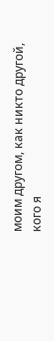моим другом, как никто другой, кого я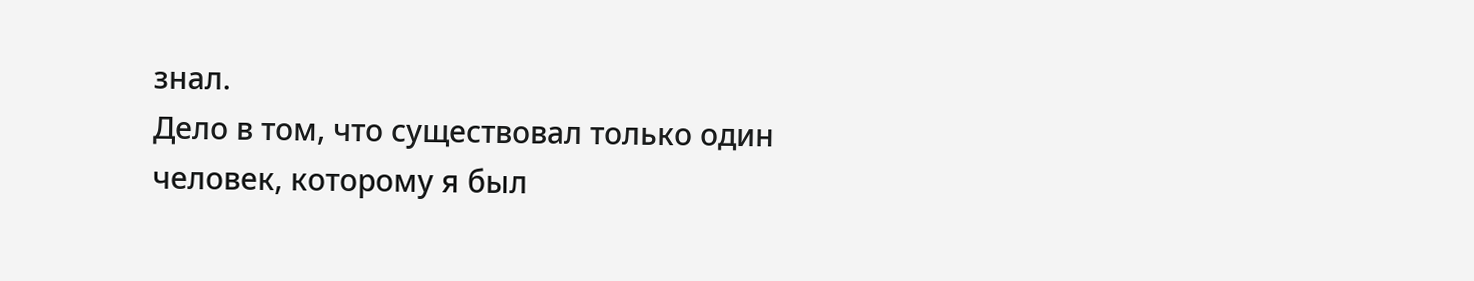знал.
Дело в том, что существовал только один человек, которому я был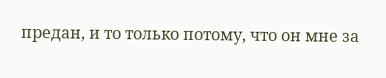предан, и то только потому, что он мне за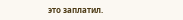это заплатил.